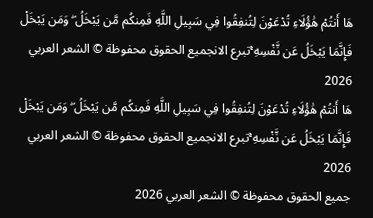هَا أَنتُمْ هَٰؤُلَاءِ تُدْعَوْنَ لِتُنفِقُوا فِي سَبِيلِ اللَّهِ فَمِنكُم مَّن يَبْخَلُ ۖ وَمَن يَبْخَلْ فَإِنَّمَا يَبْخَلُ عَن نَّفْسِهِ ۚتبرع الانجميع الحقوق محفوظة © الشعر العربي 2026
هَا أَنتُمْ هَٰؤُلَاءِ تُدْعَوْنَ لِتُنفِقُوا فِي سَبِيلِ اللَّهِ فَمِنكُم مَّن يَبْخَلُ ۖ وَمَن يَبْخَلْ فَإِنَّمَا يَبْخَلُ عَن نَّفْسِهِ ۚتبرع الانجميع الحقوق محفوظة © الشعر العربي 2026
جميع الحقوق محفوظة © الشعر العربي 2026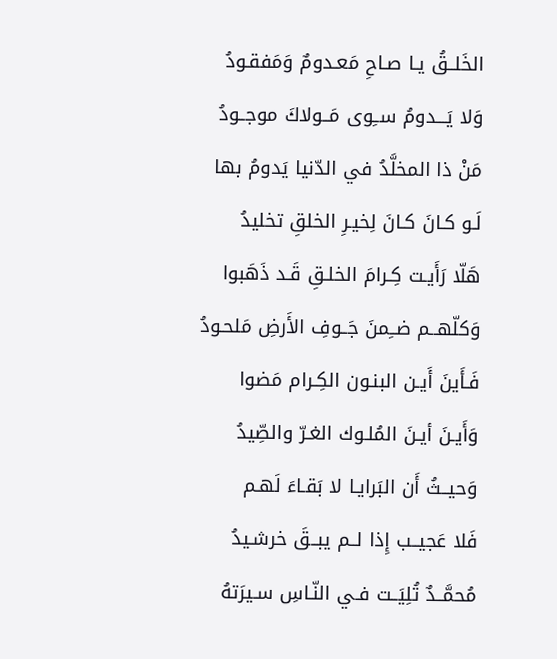الخَلــقُ يـا صـاحِ مَعـدومٌ وَمَفقـودُ
وَلا يَـــدومُ ســِوى مَــولاكَ موجــودُ
مَنْ ذا المخلَّدُ في الدّنيا يَدومُ بها
لَـو كـانَ كـانَ لِخيـرِ الخلقِ تخليدُ
هَلّا رَأَيـت كِـرامَ الخلـقِ قَـد ذَهَبوا
وَكلّهــم ضــِمنَ جَــوفِ الأَرضِ مَلحـودُ
فَـأَينَ أَيـن البنـون الكِـرام مَضوا
وَأَيـنَ أيـنَ المُلـوك الغـرّ والصِّيدُ
وَحيــثُ أَن البَرايـا لا بَقـاءَ لَهـم
فَلا عَجيــب إِذا لــم يبــقَ خرشـيدُ
مُحمَّــدٌ تُلِيَــت فـي النّـاسِ سـيرَتهُ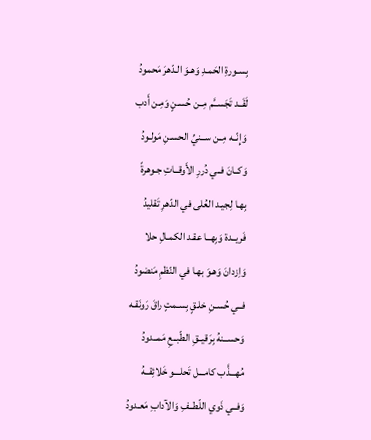بِسـورةِ الحَمـدِ وَهـوَ الـدّهرَ مَحمودُ
لَقَــد تَجَســَّم مِــن حُسـنٍ وَمِـن أَدب
وَإِنّــه مِــن ســنيِّ الحسـنِ مَولـودُ
وَكــانَ فــي دُررِ الأَوقــاتِ جـوهرةً
بِهـا لِجيـد العُلى في الدّهرِ تَقليدُ
فَريــدة وَبِهــا عقـد الكمـالِ حلا
وَاِزدانَ وَهـوَ بهـا في النّظمِ مَنضودُ
فــي حُسـنِ خلـقٍ بِسـمتٍ راقَ رَونَقـه
وَحســنهُ بِرَقيــقِ الطّبــعِ مَمــدودُ
مُهـــذَّب كامـــل تَحلـــو خَلائِقــهُ
وَفــي ذَوي اللّطــفِ وَالآدابِ مَعـدودُ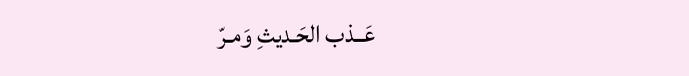عَــذب الحَـديثِ وَمـرّ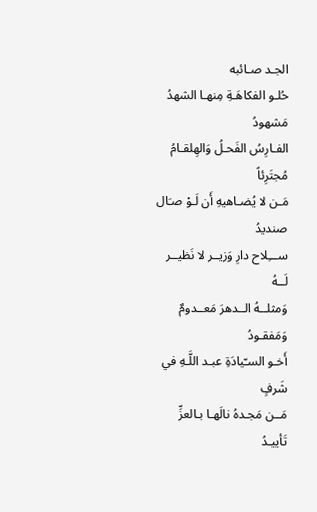الجـد صـائبه
حُلـو الفكاهَـةِ مِنهـا الشهدُ مَشهودُ
الفـارِسُ الفَحـلُ وَالهِلقـامُ مُجتَرِئاً
مَـن لا يُضـاهيهِ أَن لَـوْ صـَال صنديدُ
ســـِلاح دارِ وَزيــر لا نَظيــر لَــهُ
وَمثلــهُ الــدهرَ مَعــدومٌ وَمَفقـودُ
أَخـو السـّيادَةِ عبـد اللَّـهِ في شَرفٍ
مَــن مَجـدهُ نالَهـا بـالعزِّ تَأييـدُ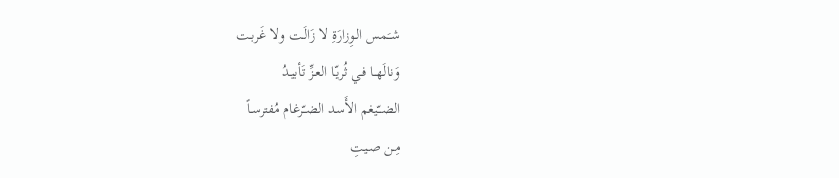شــَمس الـوِزارَةِ لا زَالَـت ولا غَربـت
وَنالَهــا فـي ثُريّـا العـزِّ تَأبيـدُ
الضــّيغم الأَسـد الضـّرغام مُفترسـاً
مِـن صـيتِ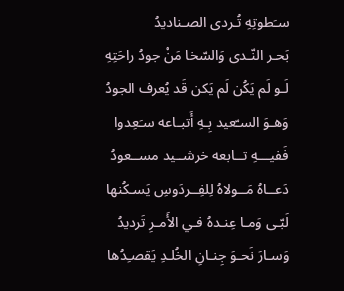سـَطوتِهِ تُـردى الصـناديدُ
بَحـر النّـدى وَالسّخا مَنْ جودُ راحَتِهِ
لَـو لَم يَكُن لَم يَكن قَد يُعرف الجودُ
وَهـوَ السـّعيد بِـهِ أَتبـاعه سـَعِدوا
فَفيـــهِ تــابعه خرشــيد مســعودُ
دَعــاهُ مَــولاهُ لِلفِــردَوسِ يَسـكُنها
لَبّـى وَمـا عِنـدهُ فـي الأَمـرِ تَرديدُ
وَسـارَ نَحـوَ جِنـانِ الخُلـدِ يَقصـِدُها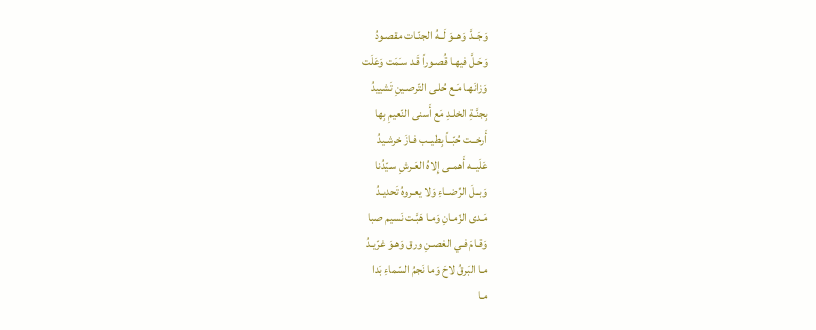وَجَــدَّ وَهــوَ لَــهُ الجنّـات مقصـودُ
وَحَـلَّ فيهـا قُصـوراً قَـد سـَمَت وَعَلَت
وَزانَهـا مَـع حُلـى التّرصـينِ تَشييدُ
بِجنَّـةِ الخلـدِ مَع أَسنى النّعيمِ بِها
أَرخــت حُبّــاً بِطيــب فـازَ خرشـيدُ
عَلَيــه أَهمــى إِلاهُ العَـرشِ سـيّدُنا
وَبــلَ الرِّضــاءِ وَلا يعـروهُ تَحديـدُ
مَـدى الزّمـانِ وَمـا هَبَّـت نَسيم صبا
وَقـامَ فـي الغصـنِ ورق وَهـوَ غرّيـدُ
مـا البَرقُ لاحَ وَما نَجمُ السّماءِ بَدا
مـا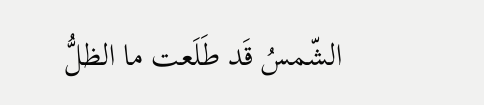الشّمسُ قَد طَلَعت ما الظلُّ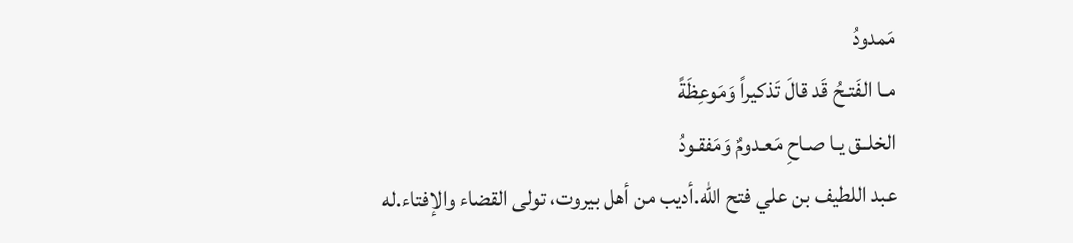مَمدودُ
مـا الفَتـحُ قَد قالَ تَذكيراً وَمَوعِظَةً
الخلــق يـا صـاحِ مَعـدومٌ وَمَفقـودُ
عبد اللطيف بن علي فتح الله.أديب من أهل بيروت، تولى القضاء والإفتاء.له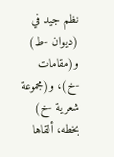نظم جيد في (ديوان -ط) و(مقامات -خ)، و(مجموعة شعرية -خ) بخطه، ألقاها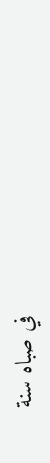في صباه سنة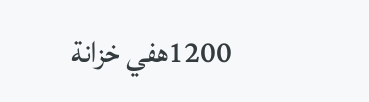1200هفي خزانة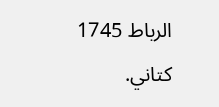الرباط 1745 كتاني.